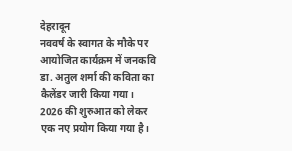देहरादून
नववर्ष के स्वागत के मौके पर आयोजित कार्यक्रम में जनकवि डा. अतुल शर्मा की कविता का कैलेंडर जारी किया गया। 2026 की शुरुआत को लेकर एक नए प्रयोग किया गया है।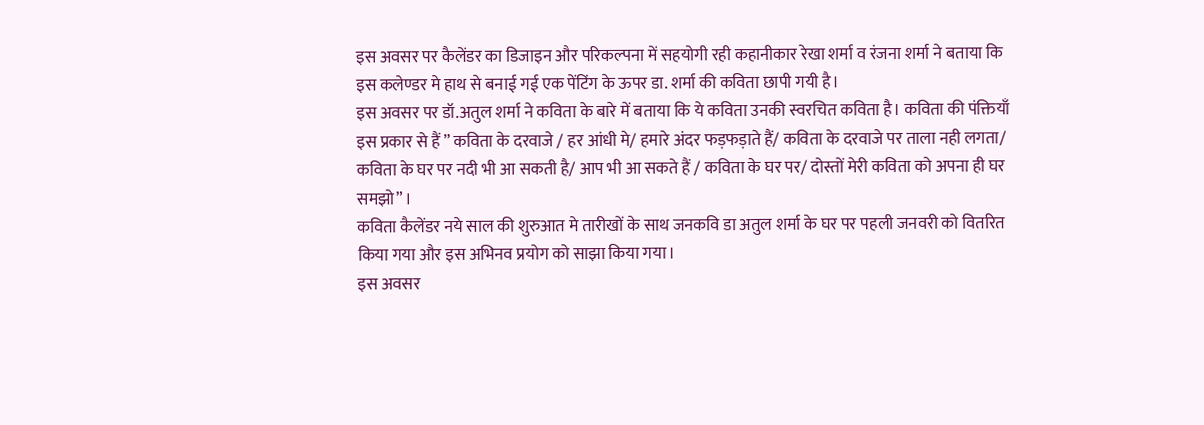इस अवसर पर कैलेंडर का डिजाइन और परिकल्पना में सहयोगी रही कहानीकार रेखा शर्मा व रंजना शर्मा ने बताया कि इस कलेण्डर मे हाथ से बनाई गई एक पेंटिंग के ऊपर डा. शर्मा की कविता छापी गयी है।
इस अवसर पर डॉ.अतुल शर्मा ने कविता के बारे में बताया कि ये कविता उनकी स्वरचित कविता है। कविता की पंक्तियाँ इस प्रकार से हैं ” कविता के दरवाजे / हर आंधी मे/ हमारे अंदर फड़फड़ाते हैं/ कविता के दरवाजे पर ताला नही लगता/ कविता के घर पर नदी भी आ सकती है/ आप भी आ सकते हैं / कविता के घर पर/ दोस्तों मेरी कविता को अपना ही घर समझो” ।
कविता कैलेंडर नये साल की शुरुआत मे तारीखों के साथ जनकवि डा अतुल शर्मा के घर पर पहली जनवरी को वितरित किया गया और इस अभिनव प्रयोग को साझा किया गया।
इस अवसर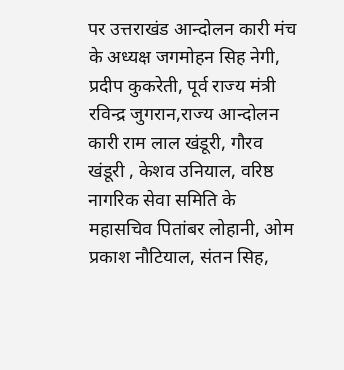पर उत्तराखंड आन्दोलन कारी मंच के अध्यक्ष जगमोहन सिह नेगी, प्रदीप कुकरेती, पूर्व राज्य मंत्री रविन्द्र जुगरान,राज्य आन्दोलन कारी राम लाल खंडूरी, गौरव खंडूरी , केशव उनियाल, वरिष्ठ नागरिक सेवा समिति के महासचिव पितांबर लोहानी, ओम प्रकाश नौटियाल, संतन सिह,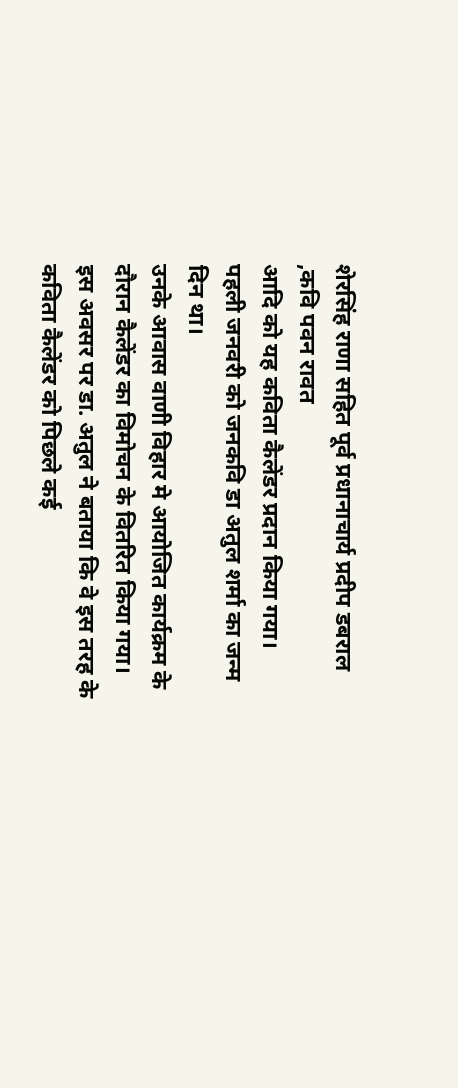शेरसिंह राणा सहित पूर्व प्रधानाचार्य प्रदीप डबराल ,कवि पवन रावत
आदि को यह कविता कैलेंडर प्रदान किया गया।
पहली जनवरी को जनकवि डा अतुल शर्मा का जन्म दिन था।
उनके आवास वाणी विहार मे आयोजित कार्यक्रम के दौरान कैलेंडर का विमोचन के वितरित किया गया।
इस अवसर पर डा. अतुल ने बताया कि वे इस तरह के कविता कैलेंडर को पिछले कई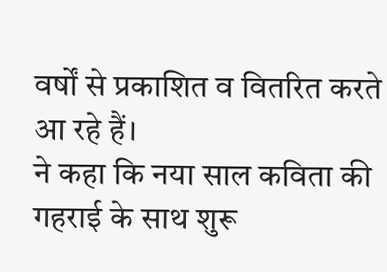वर्षों से प्रकाशित व वितरित करते आ रहे हैं।
ने कहा कि नया साल कविता की गहराई के साथ शुरू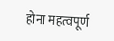होना महत्वपूर्ण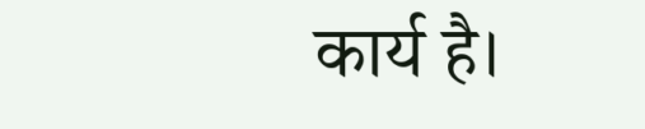कार्य है।